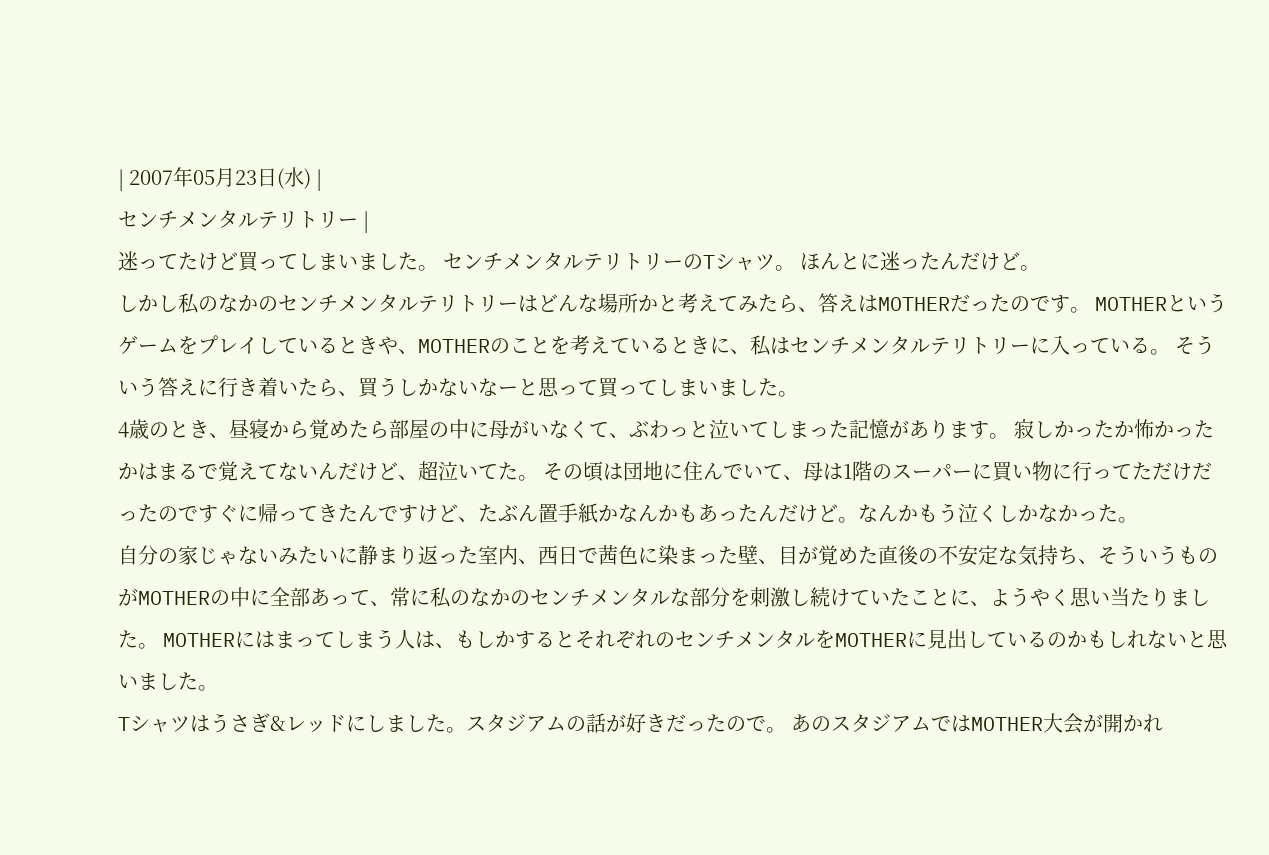| 2007年05月23日(水) |
センチメンタルテリトリー |
迷ってたけど買ってしまいました。 センチメンタルテリトリーのTシャツ。 ほんとに迷ったんだけど。
しかし私のなかのセンチメンタルテリトリーはどんな場所かと考えてみたら、答えはMOTHERだったのです。 MOTHERというゲームをプレイしているときや、MOTHERのことを考えているときに、私はセンチメンタルテリトリーに入っている。 そういう答えに行き着いたら、買うしかないなーと思って買ってしまいました。
4歳のとき、昼寝から覚めたら部屋の中に母がいなくて、ぶわっと泣いてしまった記憶があります。 寂しかったか怖かったかはまるで覚えてないんだけど、超泣いてた。 その頃は団地に住んでいて、母は1階のスーパーに買い物に行ってただけだったのですぐに帰ってきたんですけど、たぶん置手紙かなんかもあったんだけど。なんかもう泣くしかなかった。
自分の家じゃないみたいに静まり返った室内、西日で茜色に染まった壁、目が覚めた直後の不安定な気持ち、そういうものがMOTHERの中に全部あって、常に私のなかのセンチメンタルな部分を刺激し続けていたことに、ようやく思い当たりました。 MOTHERにはまってしまう人は、もしかするとそれぞれのセンチメンタルをMOTHERに見出しているのかもしれないと思いました。
Tシャツはうさぎ&レッドにしました。スタジアムの話が好きだったので。 あのスタジアムではMOTHER大会が開かれ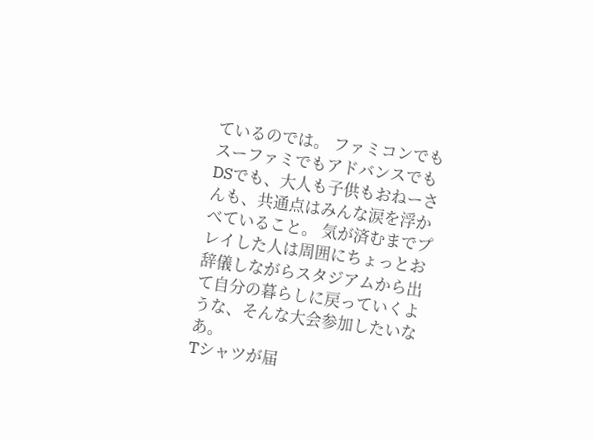ているのでは。 ファミコンでもスーファミでもアドバンスでもDSでも、大人も子供もおねーさんも、共通点はみんな涙を浮かべていること。 気が済むまでプレイした人は周囲にちょっとお辞儀しながらスタジアムから出て自分の暮らしに戻っていくような、そんな大会参加したいなあ。
Tシャツが届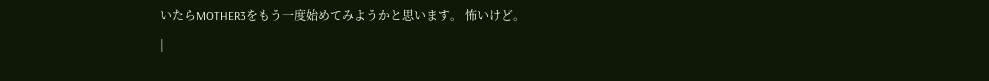いたらMOTHER3をもう一度始めてみようかと思います。 怖いけど。
|